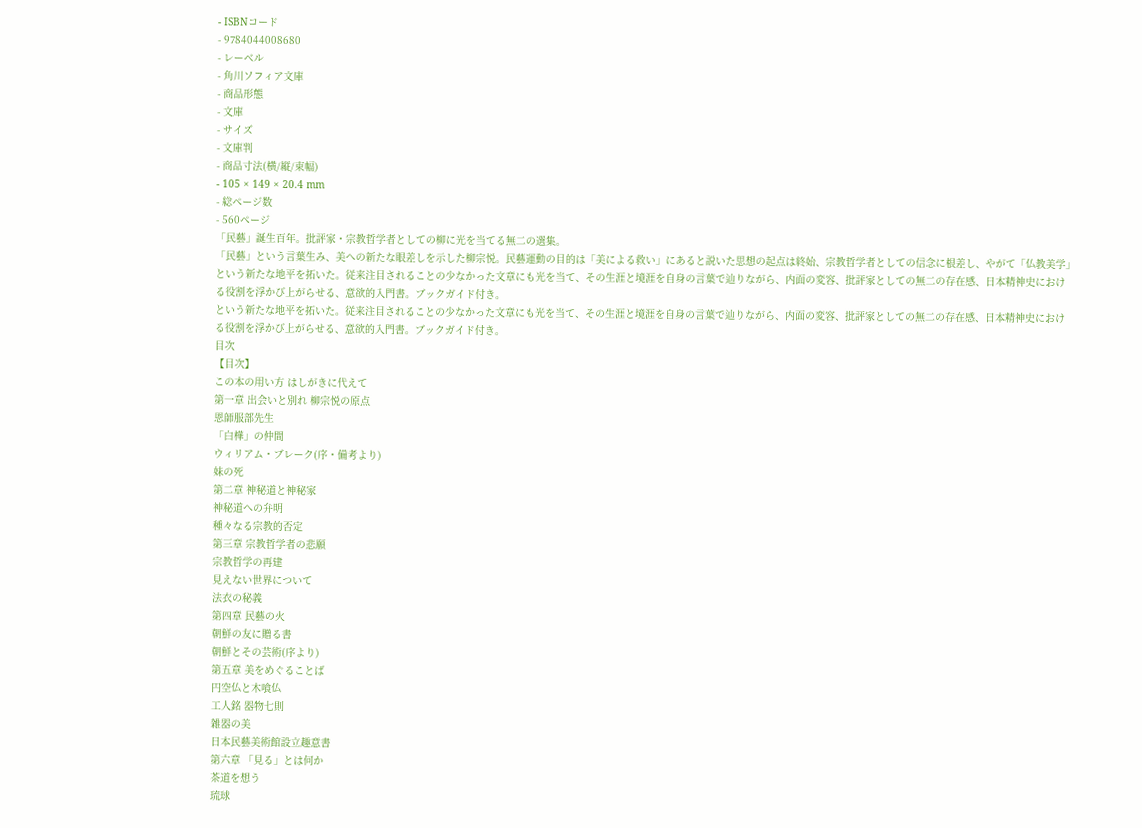- ISBNコード
- 9784044008680
- レーベル
- 角川ソフィア文庫
- 商品形態
- 文庫
- サイズ
- 文庫判
- 商品寸法(横/縦/束幅)
- 105 × 149 × 20.4 mm
- 総ページ数
- 560ページ
「民藝」誕生百年。批評家・宗教哲学者としての柳に光を当てる無二の選集。
「民藝」という言葉生み、美への新たな眼差しを示した柳宗悦。民藝運動の目的は「美による救い」にあると説いた思想の起点は終始、宗教哲学者としての信念に根差し、やがて「仏教美学」
という新たな地平を拓いた。従来注目されることの少なかった文章にも光を当て、その生涯と境涯を自身の言葉で辿りながら、内面の変容、批評家としての無二の存在感、日本精神史におけ
る役割を浮かび上がらせる、意欲的入門書。ブックガイド付き。
という新たな地平を拓いた。従来注目されることの少なかった文章にも光を当て、その生涯と境涯を自身の言葉で辿りながら、内面の変容、批評家としての無二の存在感、日本精神史におけ
る役割を浮かび上がらせる、意欲的入門書。ブックガイド付き。
目次
【目次】
この本の用い方 はしがきに代えて
第一章 出会いと別れ 柳宗悦の原点
恩師服部先生
「白樺」の仲間
ウィリアム・ブレーク(序・備考より)
妹の死
第二章 神秘道と神秘家
神秘道への弁明
種々なる宗教的否定
第三章 宗教哲学者の悲願
宗教哲学の再建
見えない世界について
法衣の秘義
第四章 民藝の火
朝鮮の友に贈る書
朝鮮とその芸術(序より)
第五章 美をめぐることば
円空仏と木喰仏
工人銘 器物七則
雑器の美
日本民藝美術館設立趣意書
第六章 「見る」とは何か
茶道を想う
琉球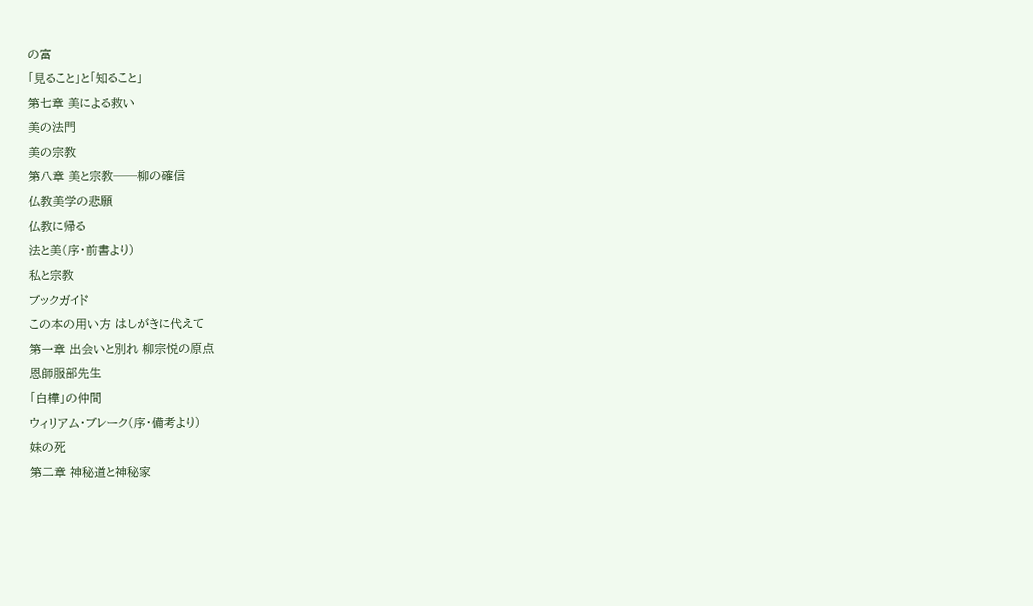の富
「見ること」と「知ること」
第七章 美による救い
美の法門
美の宗教
第八章 美と宗教──柳の確信
仏教美学の悲願
仏教に帰る
法と美(序・前書より)
私と宗教
ブックガイド
この本の用い方 はしがきに代えて
第一章 出会いと別れ 柳宗悦の原点
恩師服部先生
「白樺」の仲間
ウィリアム・ブレーク(序・備考より)
妹の死
第二章 神秘道と神秘家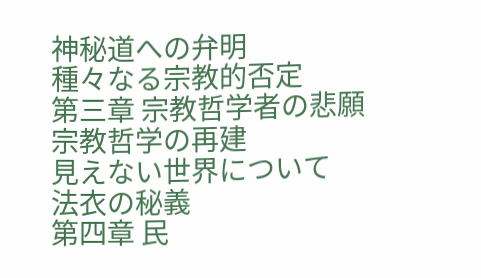神秘道への弁明
種々なる宗教的否定
第三章 宗教哲学者の悲願
宗教哲学の再建
見えない世界について
法衣の秘義
第四章 民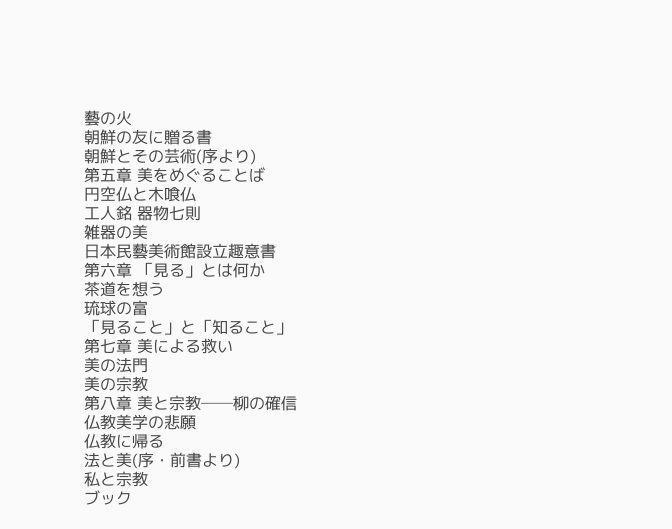藝の火
朝鮮の友に贈る書
朝鮮とその芸術(序より)
第五章 美をめぐることば
円空仏と木喰仏
工人銘 器物七則
雑器の美
日本民藝美術館設立趣意書
第六章 「見る」とは何か
茶道を想う
琉球の富
「見ること」と「知ること」
第七章 美による救い
美の法門
美の宗教
第八章 美と宗教──柳の確信
仏教美学の悲願
仏教に帰る
法と美(序・前書より)
私と宗教
ブック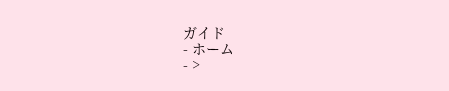ガイド
- ホーム
- >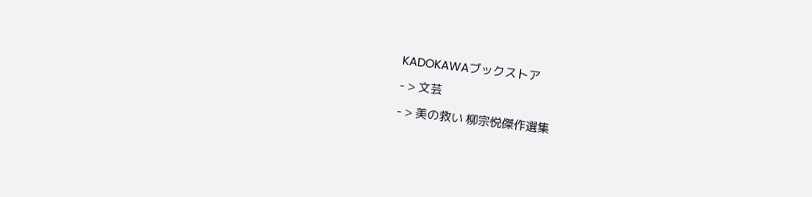KADOKAWAブックストア
- > 文芸
- > 美の救い 柳宗悦傑作選集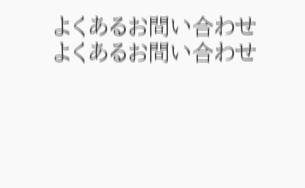よくあるお問い合わせ
よくあるお問い合わせ